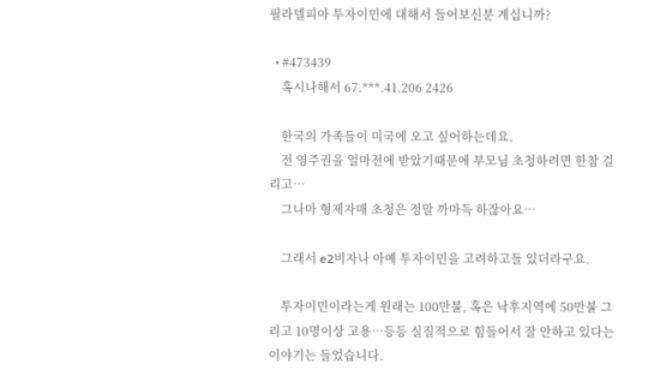필라델피아 투자이민에 대해서 들어보신분 계십니까?

  • #473439
    혹시나해서 67.***.41.206 2426

    한국의 가족들이 미국에 오고 싶어하는데요.
    전 영주권을 얼마전에 받았기때문에 부모님 초청하려면 한참 걸리고…
    그나마 형제자매 초청은 정말 까마득 하잖아요…

    그래서 e2비자나 아예 투자이민을 고려하고들 있더라구요.

    투자이민이라는게 원래는 100만불, 혹은 낙후지역에 50만불 그리고 10명이상 고용…등등 실질적으로 힘들어서 잘 안하고 있다는 이야기는 들었습니다.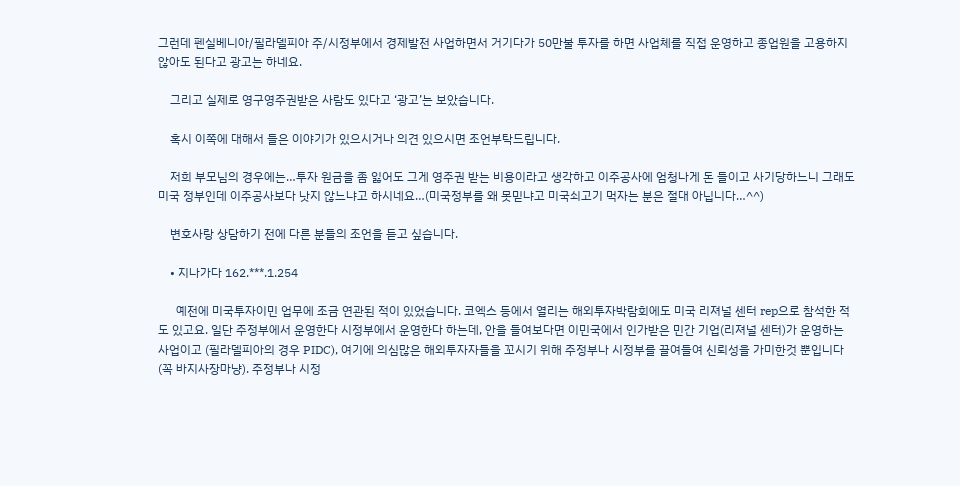그런데 펜실베니아/필라델피아 주/시정부에서 경제발전 사업하면서 거기다가 50만불 투자를 하면 사업체를 직접 운영하고 종업원을 고용하지 않아도 된다고 광고는 하네요.

    그리고 실제로 영구영주권받은 사람도 있다고 ‘광고’는 보았습니다.

    혹시 이쪽에 대해서 들은 이야기가 있으시거나 의견 있으시면 조언부탁드립니다.

    저희 부모님의 경우에는…투자 원금을 좀 잃어도 그게 영주권 받는 비용이라고 생각하고 이주공사에 엄청나게 돈 들이고 사기당하느니 그래도 미국 정부인데 이주공사보다 낫지 않느냐고 하시네요…(미국정부를 왜 못믿냐고 미국쇠고기 먹자는 분은 절대 아닙니다…^^)

    변호사랑 상담하기 전에 다른 분들의 조언을 듣고 싶습니다.

    • 지나가다 162.***.1.254

      예전에 미국투자이민 업무에 조금 연관된 적이 있었습니다. 코엑스 등에서 열리는 해외투자박람회에도 미국 리져널 센터 rep으로 참석한 적도 있고요. 일단 주정부에서 운영한다 시정부에서 운영한다 하는데, 안을 들여보다면 이민국에서 인가받은 민간 기업(리져널 센터)가 운영하는 사업이고 (필라델피아의 경우 PIDC), 여기에 의심많은 해외투자자들을 꼬시기 위해 주정부나 시정부를 끌여들여 신뢰성을 가미한것 뿐입니다 (꼭 바지사장마냥). 주정부나 시정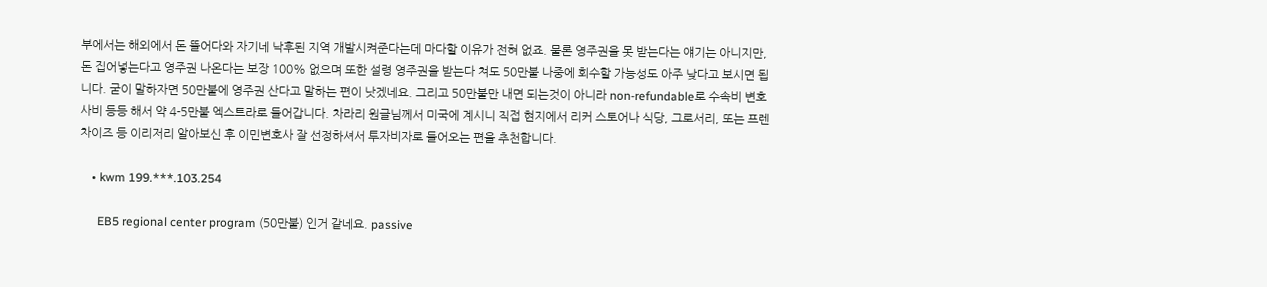부에서는 해외에서 돈 뜰어다와 자기네 낙후된 지역 개발시켜준다는데 마다할 이유가 전혀 없죠. 물론 영주권을 못 받는다는 얘기는 아니지만, 돈 집어넣는다고 영주권 나온다는 보장 100% 없으며 또한 설령 영주권을 받는다 쳐도 50만불 나중에 회수할 가능성도 아주 낮다고 보시면 됩니다. 굳이 말하자면 50만불에 영주권 산다고 말하는 편이 낫겠네요. 그리고 50만불만 내면 되는것이 아니라 non-refundable로 수속비 변호사비 등등 해서 약 4-5만불 엑스트라로 들어갑니다. 차라리 원글님께서 미국에 계시니 직접 현지에서 리커 스토어나 식당, 그로서리, 또는 프렌차이즈 등 이리저리 알아보신 후 이민변호사 잘 선정하셔서 투자비자로 들어오는 편을 추천합니다.

    • kwm 199.***.103.254

      EB5 regional center program (50만불) 인거 같네요. passive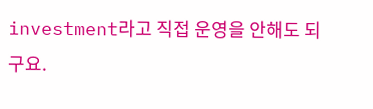investment라고 직접 운영을 안해도 되구요.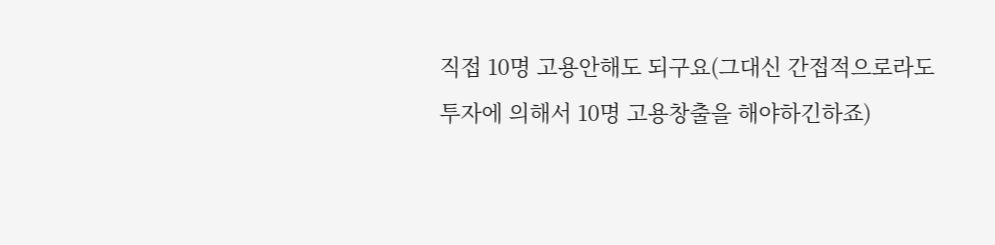직접 10명 고용안해도 되구요(그대신 간접적으로라도 투자에 의해서 10명 고용창출을 해야하긴하죠)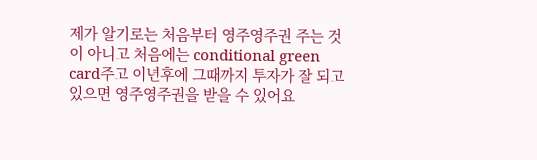제가 알기로는 처음부터 영주영주권 주는 것이 아니고 처음에는 conditional green card주고 이년후에 그때까지 투자가 잘 되고 있으면 영주영주권을 받을 수 있어요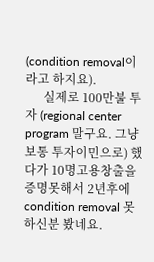(condition removal이라고 하지요).
      실제로 100만불 투자 (regional center program 말구요. 그냥 보통 투자이민으로) 했다가 10명고용창출을 증명못해서 2년후에 condition removal 못하신분 봤네요.